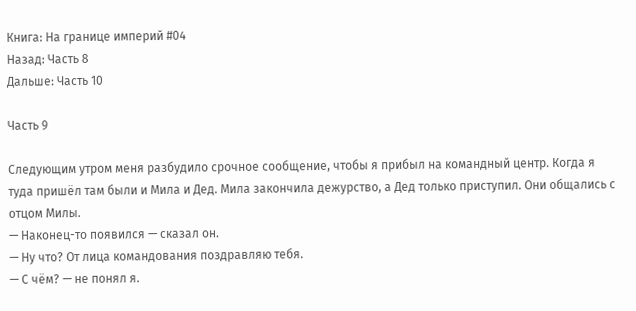Книга: На границе империй #04
Назад: Часть 8
Дальше: Часть 10

Часть 9

Следующим утром меня разбудило срочное сообщение, чтобы я прибыл на командный центр. Когда я туда пришёл там были и Мила и Дед. Мила закончила дежурство, а Дед только приступил. Они общались с отцом Милы.
— Наконец-то появился — сказал он.
— Ну что? От лица командования поздравляю тебя.
— С чём? — не понял я.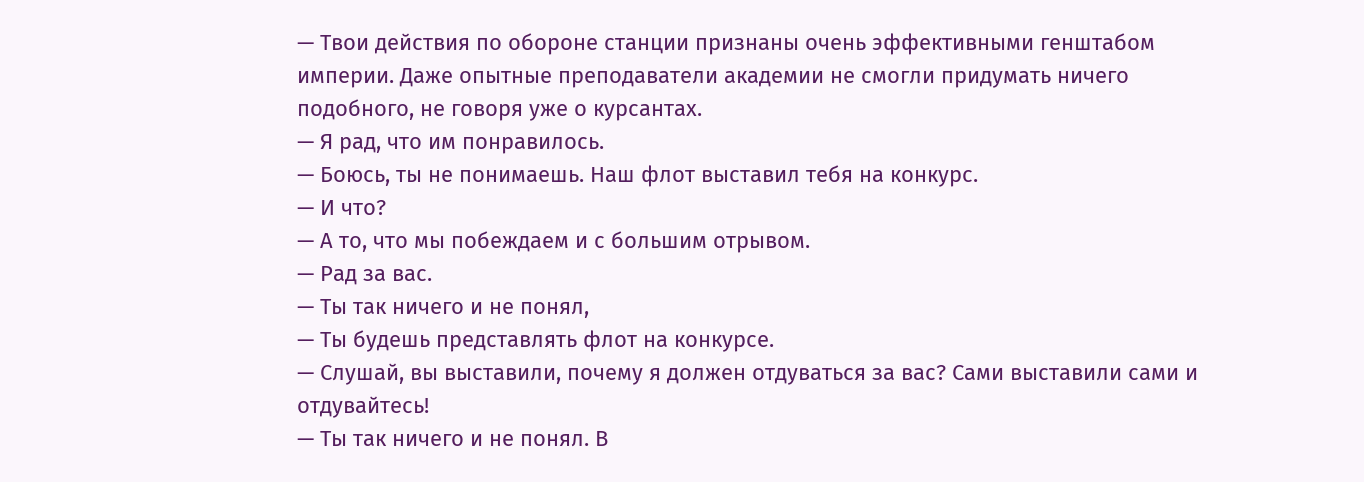— Твои действия по обороне станции признаны очень эффективными генштабом империи. Даже опытные преподаватели академии не смогли придумать ничего подобного, не говоря уже о курсантах.
— Я рад, что им понравилось.
— Боюсь, ты не понимаешь. Наш флот выставил тебя на конкурс.
— И что?
— А то, что мы побеждаем и с большим отрывом.
— Рад за вас.
— Ты так ничего и не понял,
— Ты будешь представлять флот на конкурсе.
— Слушай, вы выставили, почему я должен отдуваться за вас? Сами выставили сами и отдувайтесь!
— Ты так ничего и не понял. В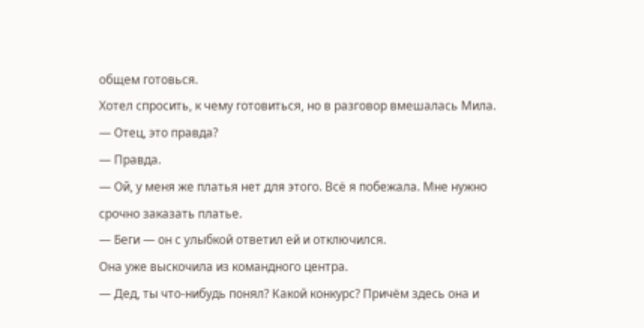общем готовься.
Хотел спросить, к чему готовиться, но в разговор вмешалась Мила.
— Отец, это правда?
— Правда.
— Ой, у меня же платья нет для этого. Всё я побежала. Мне нужно срочно заказать платье.
— Беги — он с улыбкой ответил ей и отключился.
Она уже выскочила из командного центра.
— Дед, ты что-нибудь понял? Какой конкурс? Причём здесь она и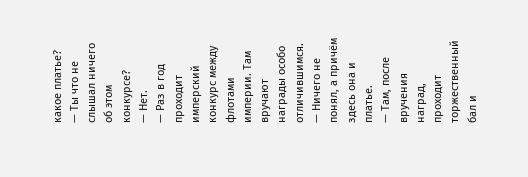какое платье?
— Ты что не слышал ничего об этом конкурсе?
— Нет.
— Раз в год проходит имперский конкурс между флотами империи. Там вручают награды особо отличившимся.
— Ничего не понял, а причём здесь она и платье.
— Там, после вручения наград, проходит торжественный бал и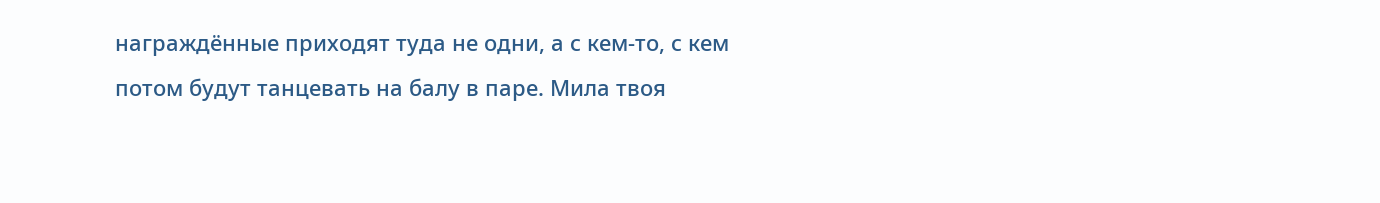награждённые приходят туда не одни, а с кем-то, с кем потом будут танцевать на балу в паре. Мила твоя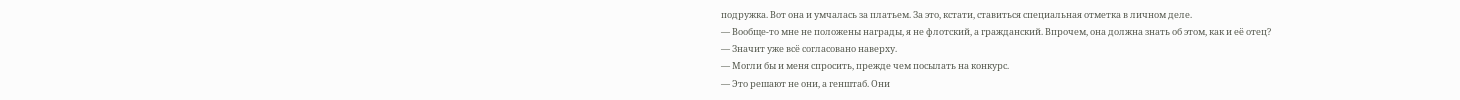подружка. Вот она и умчалась за платьем. За это, кстати, ставиться специальная отметка в личном деле.
— Вообще-то мне не положены награды, я не флотский, а гражданский. Впрочем, она должна знать об этом, как и её отец?
— Значит уже всё согласовано наверху.
— Могли бы и меня спросить, прежде чем посылать на конкурс.
— Это решают не они, а генштаб. Они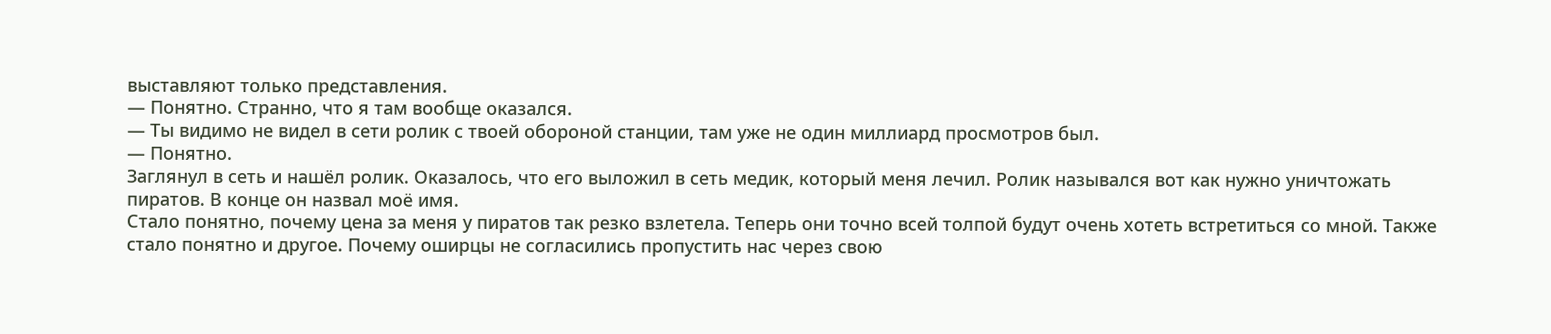выставляют только представления.
— Понятно. Странно, что я там вообще оказался.
— Ты видимо не видел в сети ролик с твоей обороной станции, там уже не один миллиард просмотров был.
— Понятно.
Заглянул в сеть и нашёл ролик. Оказалось, что его выложил в сеть медик, который меня лечил. Ролик назывался вот как нужно уничтожать пиратов. В конце он назвал моё имя.
Стало понятно, почему цена за меня у пиратов так резко взлетела. Теперь они точно всей толпой будут очень хотеть встретиться со мной. Также стало понятно и другое. Почему оширцы не согласились пропустить нас через свою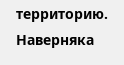территорию. Наверняка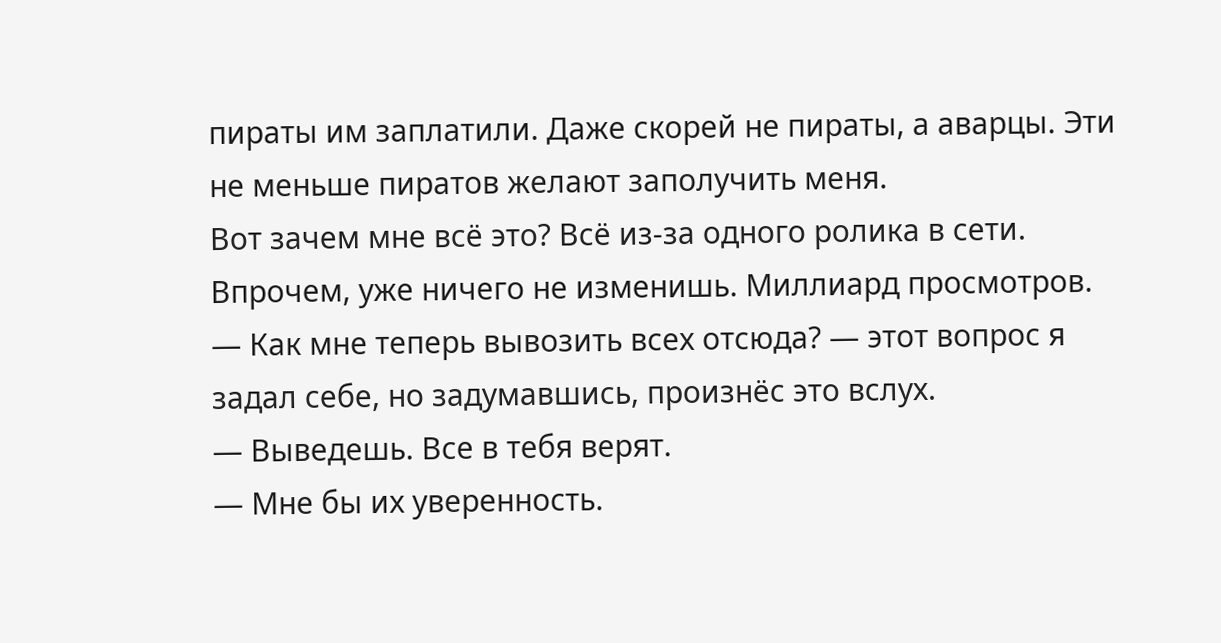пираты им заплатили. Даже скорей не пираты, а аварцы. Эти не меньше пиратов желают заполучить меня.
Вот зачем мне всё это? Всё из-за одного ролика в сети. Впрочем, уже ничего не изменишь. Миллиард просмотров.
— Как мне теперь вывозить всех отсюда? — этот вопрос я задал себе, но задумавшись, произнёс это вслух.
— Выведешь. Все в тебя верят.
— Мне бы их уверенность.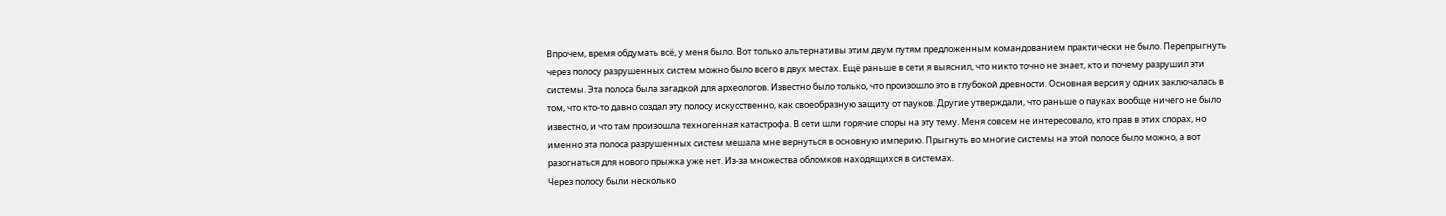Впрочем, время обдумать всё, у меня было. Вот только альтернативы этим двум путям предложенным командованием практически не было. Перепрыгнуть через полосу разрушенных систем можно было всего в двух местах. Ещё раньше в сети я выяснил, что никто точно не знает, кто и почему разрушил эти системы. Эта полоса была загадкой для археологов. Известно было только, что произошло это в глубокой древности. Основная версия у одних заключалась в том, что кто-то давно создал эту полосу искусственно, как своеобразную защиту от пауков. Другие утверждали, что раньше о пауках вообще ничего не было известно, и что там произошла техногенная катастрофа. В сети шли горячие споры на эту тему. Меня совсем не интересовало, кто прав в этих спорах, но именно эта полоса разрушенных систем мешала мне вернуться в основную империю. Прыгнуть во многие системы на этой полосе было можно, а вот разогнаться для нового прыжка уже нет. Из-за множества обломков находящихся в системах.
Через полосу были несколько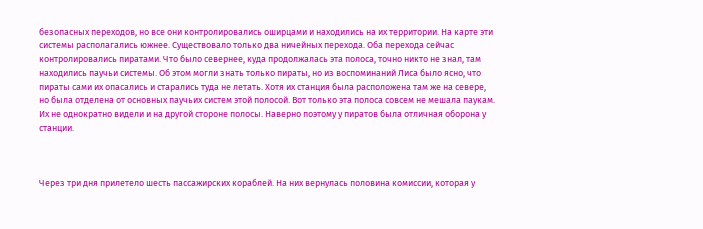безопасных переходов, но все они контролировались оширцами и находились на их территории. На карте эти системы располагались южнее. Существовало только два ничейных перехода. Оба перехода сейчас контролировались пиратами. Что было севернее, куда продолжалась эта полоса, точно никто не знал, там находились паучьи системы. Об этом могли знать только пираты, но из воспоминаний Лиса было ясно, что пираты сами их опасались и старались туда не летать. Хотя их станция была расположена там же на севере, но была отделена от основных паучьих систем этой полосой. Вот только эта полоса совсем не мешала паукам. Их не однократно видели и на другой стороне полосы. Наверно поэтому у пиратов была отличная оборона у станции.



Через три дня прилетело шесть пассажирских кораблей. На них вернулась половина комиссии, которая у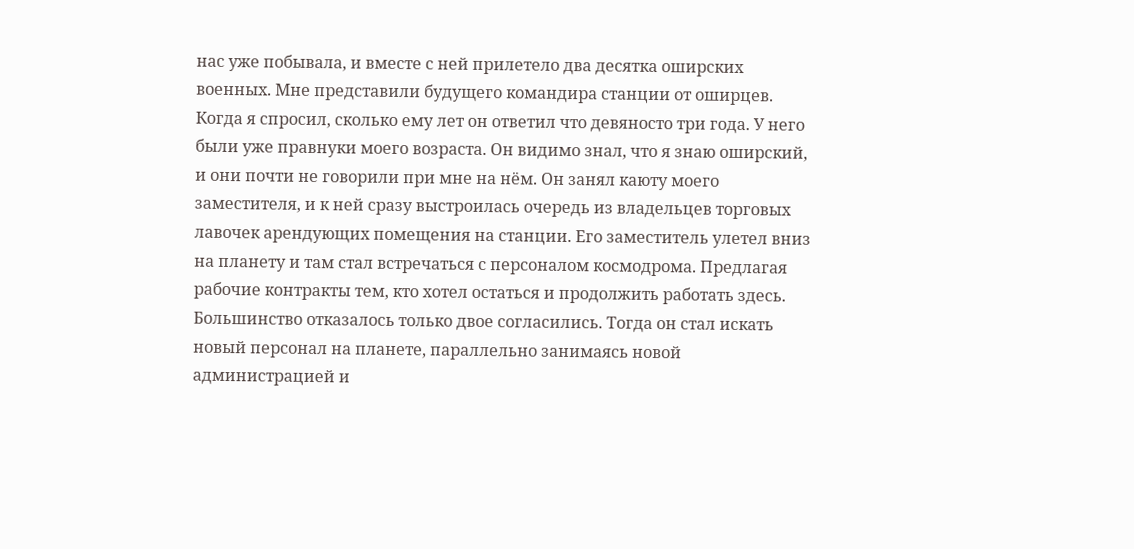нас уже побывала, и вместе с ней прилетело два десятка оширских военных. Мне представили будущего командира станции от оширцев. Когда я спросил, сколько ему лет он ответил что девяносто три года. У него были уже правнуки моего возраста. Он видимо знал, что я знаю оширский, и они почти не говорили при мне на нём. Он занял каюту моего заместителя, и к ней сразу выстроилась очередь из владельцев торговых лавочек арендующих помещения на станции. Его заместитель улетел вниз на планету и там стал встречаться с персоналом космодрома. Предлагая рабочие контракты тем, кто хотел остаться и продолжить работать здесь. Большинство отказалось только двое согласились. Тогда он стал искать новый персонал на планете, параллельно занимаясь новой администрацией и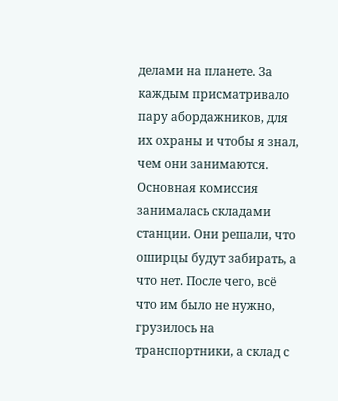делами на планете. За каждым присматривало пару абордажников, для их охраны и чтобы я знал, чем они занимаются. Основная комиссия занималась складами станции. Они решали, что оширцы будут забирать, а что нет. После чего, всё что им было не нужно, грузилось на транспортники, а склад с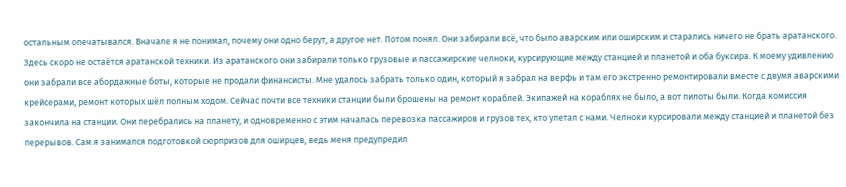остальным опечатывался. Вначале я не понимал, почему они одно берут, а другое нет. Потом понял. Они забирали всё, что было аварским или оширским и старались ничего не брать аратанского. Здесь скоро не остаётся аратанской техники. Из аратанского они забирали только грузовые и пассажирские челноки, курсирующие между станцией и планетой и оба буксира. К моему удивлению они забрали все абордажные боты, которые не продали финансисты. Мне удалось забрать только один, который я забрал на верфь и там его экстренно ремонтировали вместе с двумя аварскими крейсерами, ремонт которых шёл полным ходом. Сейчас почти все техники станции были брошены на ремонт кораблей. Экипажей на кораблях не было, а вот пилоты были. Когда комиссия закончила на станции. Они перебрались на планету, и одновременно с этим началась перевозка пассажиров и грузов тех, кто улетал с нами. Челноки курсировали между станцией и планетой без перерывов. Сам я занимался подготовкой сюрпризов для оширцев, ведь меня предупредил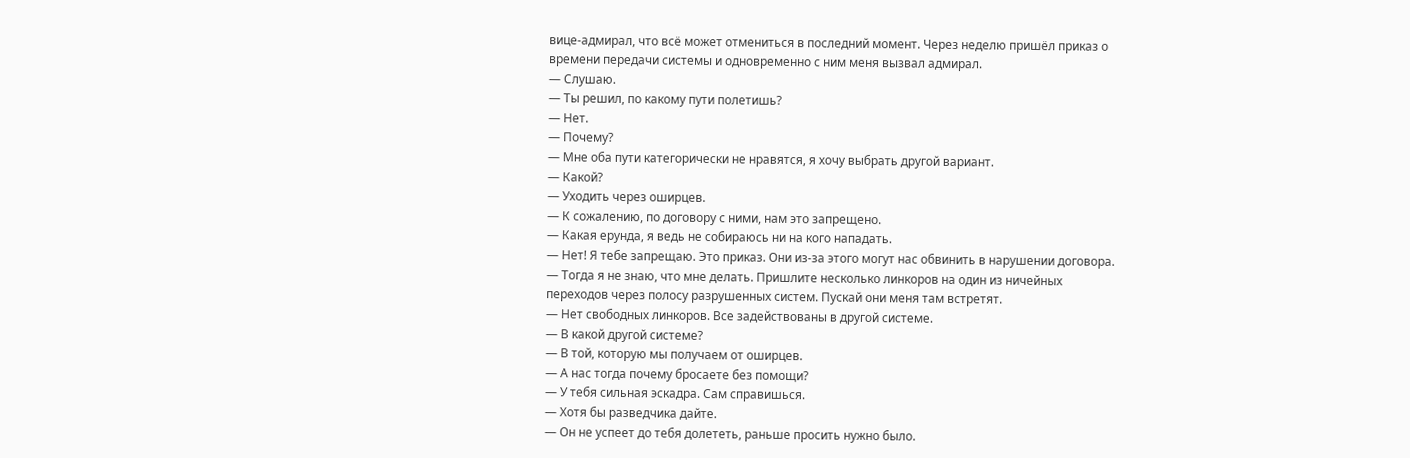вице-адмирал, что всё может отмениться в последний момент. Через неделю пришёл приказ о времени передачи системы и одновременно с ним меня вызвал адмирал.
— Слушаю.
— Ты решил, по какому пути полетишь?
— Нет.
— Почему?
— Мне оба пути категорически не нравятся, я хочу выбрать другой вариант.
— Какой?
— Уходить через оширцев.
— К сожалению, по договору с ними, нам это запрещено.
— Какая ерунда, я ведь не собираюсь ни на кого нападать.
— Нет! Я тебе запрещаю. Это приказ. Они из-за этого могут нас обвинить в нарушении договора.
— Тогда я не знаю, что мне делать. Пришлите несколько линкоров на один из ничейных переходов через полосу разрушенных систем. Пускай они меня там встретят.
— Нет свободных линкоров. Все задействованы в другой системе.
— В какой другой системе?
— В той, которую мы получаем от оширцев.
— А нас тогда почему бросаете без помощи?
— У тебя сильная эскадра. Сам справишься.
— Хотя бы разведчика дайте.
— Он не успеет до тебя долететь, раньше просить нужно было.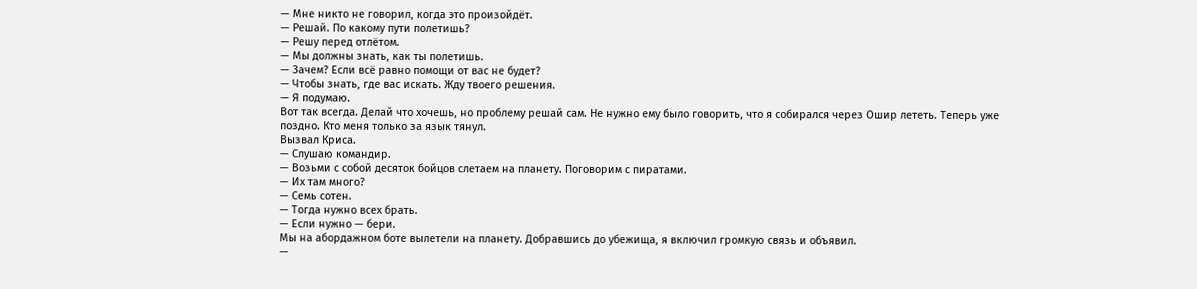— Мне никто не говорил, когда это произойдёт.
— Решай. По какому пути полетишь?
— Решу перед отлётом.
— Мы должны знать, как ты полетишь.
— Зачем? Если всё равно помощи от вас не будет?
— Чтобы знать, где вас искать. Жду твоего решения.
— Я подумаю.
Вот так всегда. Делай что хочешь, но проблему решай сам. Не нужно ему было говорить, что я собирался через Ошир лететь. Теперь уже поздно. Кто меня только за язык тянул.
Вызвал Криса.
— Слушаю командир.
— Возьми с собой десяток бойцов слетаем на планету. Поговорим с пиратами.
— Их там много?
— Семь сотен.
— Тогда нужно всех брать.
— Если нужно — бери.
Мы на абордажном боте вылетели на планету. Добравшись до убежища, я включил громкую связь и объявил.
—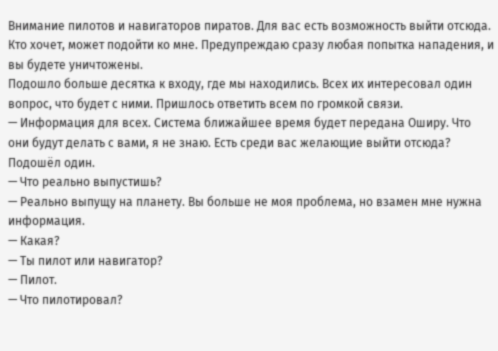Внимание пилотов и навигаторов пиратов. Для вас есть возможность выйти отсюда. Кто хочет, может подойти ко мне. Предупреждаю сразу любая попытка нападения, и вы будете уничтожены.
Подошло больше десятка к входу, где мы находились. Всех их интересовал один вопрос, что будет с ними. Пришлось ответить всем по громкой связи.
— Информация для всех. Система ближайшее время будет передана Оширу. Что они будут делать с вами, я не знаю. Есть среди вас желающие выйти отсюда?
Подошёл один.
— Что реально выпустишь?
— Реально выпущу на планету. Вы больше не моя проблема, но взамен мне нужна информация.
— Какая?
— Ты пилот или навигатор?
— Пилот.
— Что пилотировал?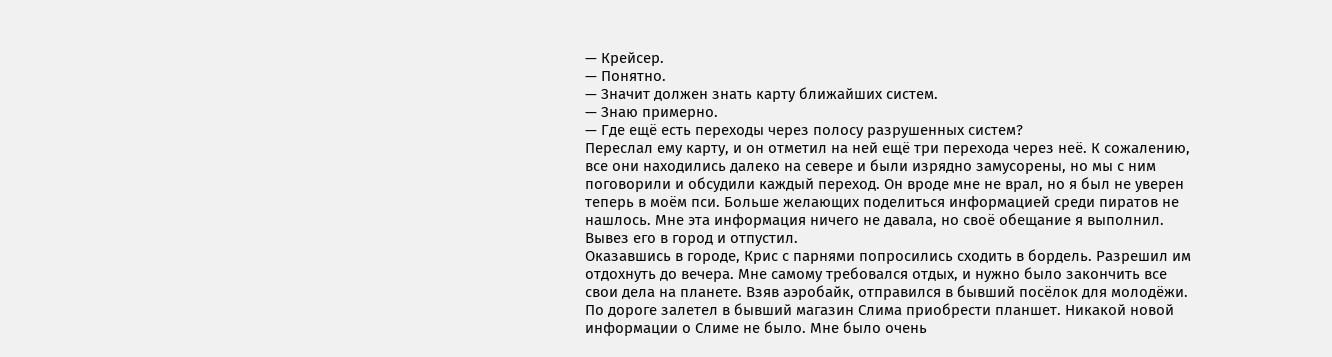— Крейсер.
— Понятно.
— Значит должен знать карту ближайших систем.
— Знаю примерно.
— Где ещё есть переходы через полосу разрушенных систем?
Переслал ему карту, и он отметил на ней ещё три перехода через неё. К сожалению, все они находились далеко на севере и были изрядно замусорены, но мы с ним поговорили и обсудили каждый переход. Он вроде мне не врал, но я был не уверен теперь в моём пси. Больше желающих поделиться информацией среди пиратов не нашлось. Мне эта информация ничего не давала, но своё обещание я выполнил. Вывез его в город и отпустил.
Оказавшись в городе, Крис с парнями попросились сходить в бордель. Разрешил им отдохнуть до вечера. Мне самому требовался отдых, и нужно было закончить все свои дела на планете. Взяв аэробайк, отправился в бывший посёлок для молодёжи. По дороге залетел в бывший магазин Слима приобрести планшет. Никакой новой информации о Слиме не было. Мне было очень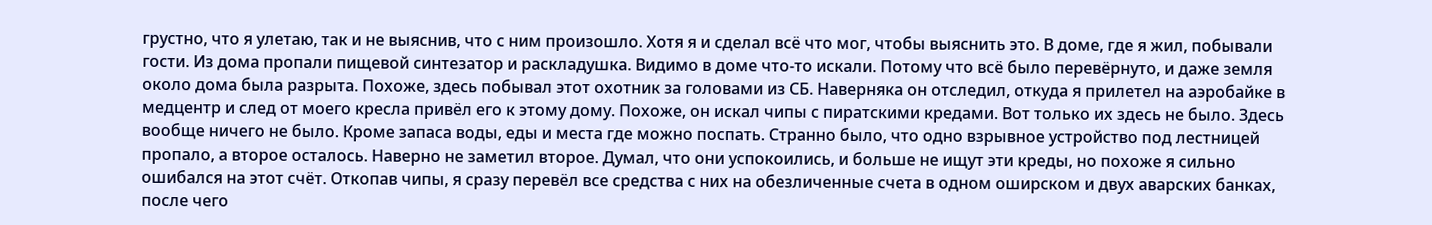грустно, что я улетаю, так и не выяснив, что с ним произошло. Хотя я и сделал всё что мог, чтобы выяснить это. В доме, где я жил, побывали гости. Из дома пропали пищевой синтезатор и раскладушка. Видимо в доме что-то искали. Потому что всё было перевёрнуто, и даже земля около дома была разрыта. Похоже, здесь побывал этот охотник за головами из СБ. Наверняка он отследил, откуда я прилетел на аэробайке в медцентр и след от моего кресла привёл его к этому дому. Похоже, он искал чипы с пиратскими кредами. Вот только их здесь не было. Здесь вообще ничего не было. Кроме запаса воды, еды и места где можно поспать. Странно было, что одно взрывное устройство под лестницей пропало, а второе осталось. Наверно не заметил второе. Думал, что они успокоились, и больше не ищут эти креды, но похоже я сильно ошибался на этот счёт. Откопав чипы, я сразу перевёл все средства с них на обезличенные счета в одном оширском и двух аварских банках, после чего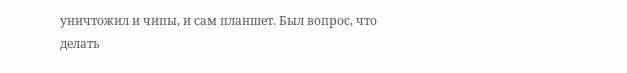уничтожил и чипы, и сам планшет. Был вопрос, что делать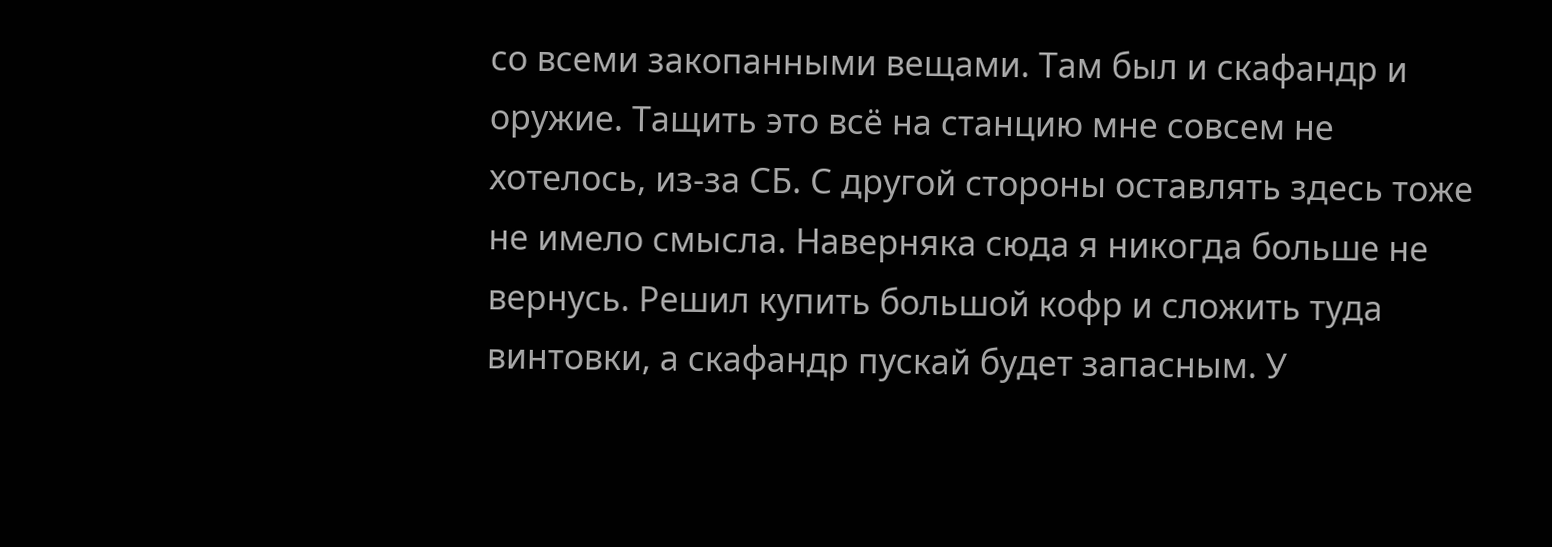со всеми закопанными вещами. Там был и скафандр и оружие. Тащить это всё на станцию мне совсем не хотелось, из-за СБ. С другой стороны оставлять здесь тоже не имело смысла. Наверняка сюда я никогда больше не вернусь. Решил купить большой кофр и сложить туда винтовки, а скафандр пускай будет запасным. У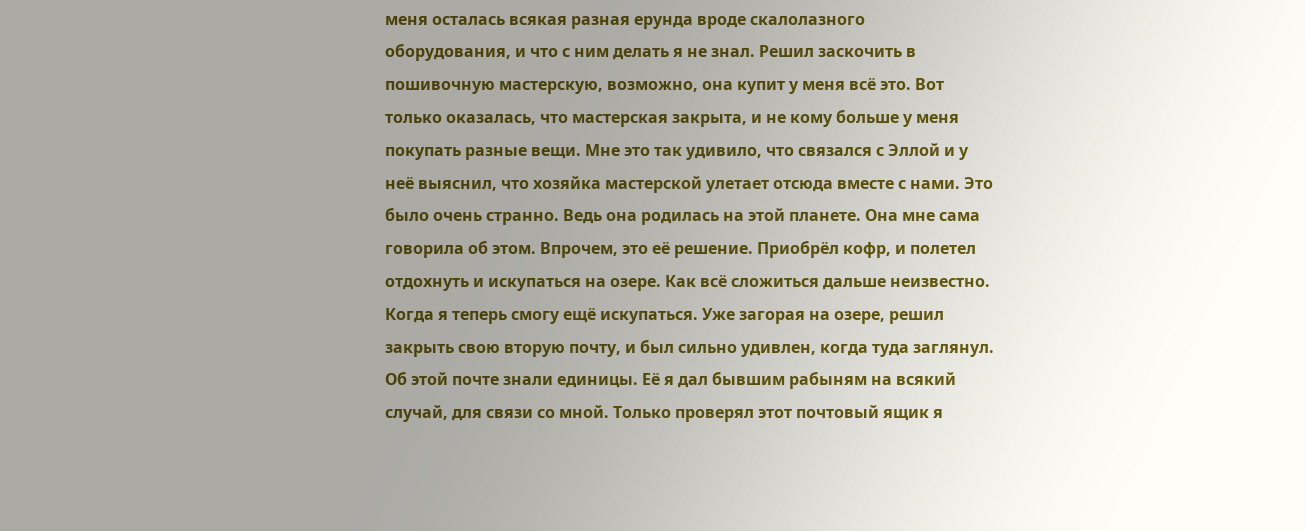меня осталась всякая разная ерунда вроде скалолазного оборудования, и что с ним делать я не знал. Решил заскочить в пошивочную мастерскую, возможно, она купит у меня всё это. Вот только оказалась, что мастерская закрыта, и не кому больше у меня покупать разные вещи. Мне это так удивило, что связался с Эллой и у неё выяснил, что хозяйка мастерской улетает отсюда вместе с нами. Это было очень странно. Ведь она родилась на этой планете. Она мне сама говорила об этом. Впрочем, это её решение. Приобрёл кофр, и полетел отдохнуть и искупаться на озере. Как всё сложиться дальше неизвестно. Когда я теперь смогу ещё искупаться. Уже загорая на озере, решил закрыть свою вторую почту, и был сильно удивлен, когда туда заглянул. Об этой почте знали единицы. Её я дал бывшим рабыням на всякий случай, для связи со мной. Только проверял этот почтовый ящик я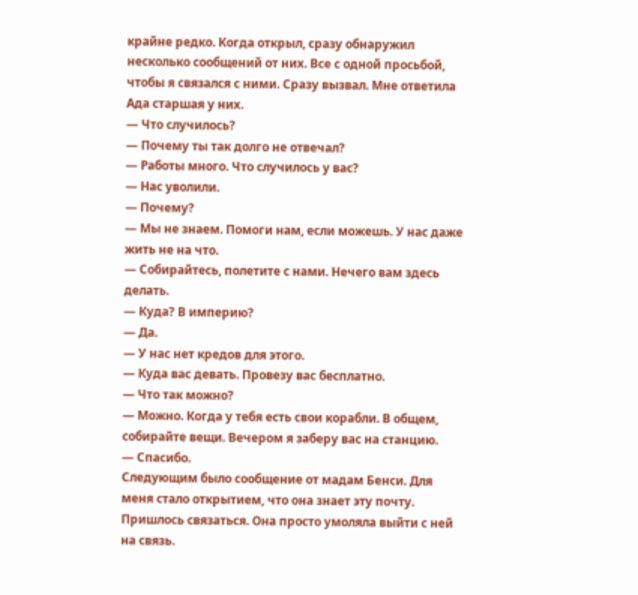крайне редко. Когда открыл, сразу обнаружил несколько сообщений от них. Все с одной просьбой, чтобы я связался с ними. Сразу вызвал. Мне ответила Ада старшая у них.
— Что случилось?
— Почему ты так долго не отвечал?
— Работы много. Что случилось у вас?
— Нас уволили.
— Почему?
— Мы не знаем. Помоги нам, если можешь. У нас даже жить не на что.
— Собирайтесь, полетите с нами. Нечего вам здесь делать.
— Куда? В империю?
— Да.
— У нас нет кредов для этого.
— Куда вас девать. Провезу вас бесплатно.
— Что так можно?
— Можно. Когда у тебя есть свои корабли. В общем, собирайте вещи. Вечером я заберу вас на станцию.
— Спасибо.
Следующим было сообщение от мадам Бенси. Для меня стало открытием, что она знает эту почту. Пришлось связаться. Она просто умоляла выйти с ней на связь.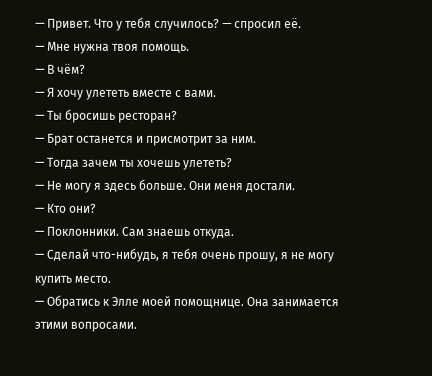— Привет. Что у тебя случилось? — спросил её.
— Мне нужна твоя помощь.
— В чём?
— Я хочу улететь вместе с вами.
— Ты бросишь ресторан?
— Брат останется и присмотрит за ним.
— Тогда зачем ты хочешь улететь?
— Не могу я здесь больше. Они меня достали.
— Кто они?
— Поклонники. Сам знаешь откуда.
— Сделай что-нибудь, я тебя очень прошу, я не могу купить место.
— Обратись к Элле моей помощнице. Она занимается этими вопросами.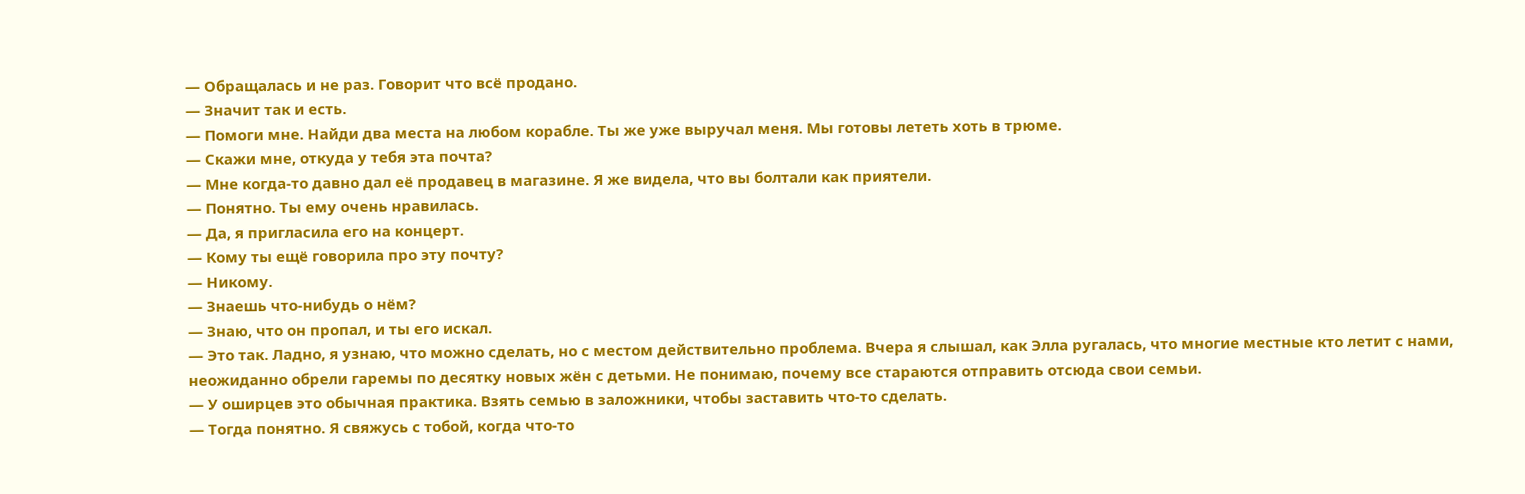— Обращалась и не раз. Говорит что всё продано.
— Значит так и есть.
— Помоги мне. Найди два места на любом корабле. Ты же уже выручал меня. Мы готовы лететь хоть в трюме.
— Скажи мне, откуда у тебя эта почта?
— Мне когда-то давно дал её продавец в магазине. Я же видела, что вы болтали как приятели.
— Понятно. Ты ему очень нравилась.
— Да, я пригласила его на концерт.
— Кому ты ещё говорила про эту почту?
— Никому.
— Знаешь что-нибудь о нём?
— Знаю, что он пропал, и ты его искал.
— Это так. Ладно, я узнаю, что можно сделать, но с местом действительно проблема. Вчера я слышал, как Элла ругалась, что многие местные кто летит с нами, неожиданно обрели гаремы по десятку новых жён с детьми. Не понимаю, почему все стараются отправить отсюда свои семьи.
— У оширцев это обычная практика. Взять семью в заложники, чтобы заставить что-то сделать.
— Тогда понятно. Я свяжусь с тобой, когда что-то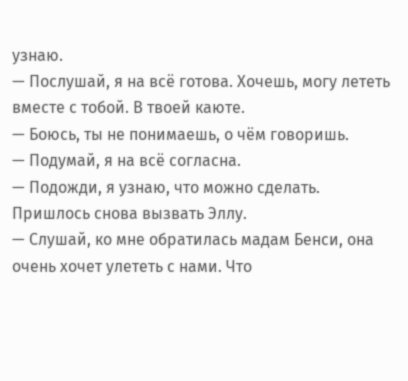узнаю.
— Послушай, я на всё готова. Хочешь, могу лететь вместе с тобой. В твоей каюте.
— Боюсь, ты не понимаешь, о чём говоришь.
— Подумай, я на всё согласна.
— Подожди, я узнаю, что можно сделать.
Пришлось снова вызвать Эллу.
— Слушай, ко мне обратилась мадам Бенси, она очень хочет улететь с нами. Что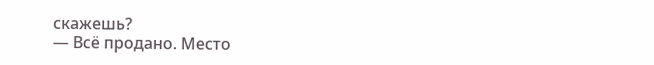скажешь?
— Всё продано. Место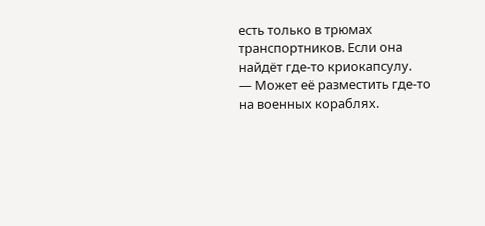есть только в трюмах транспортников. Если она найдёт где-то криокапсулу.
— Может её разместить где-то на военных кораблях.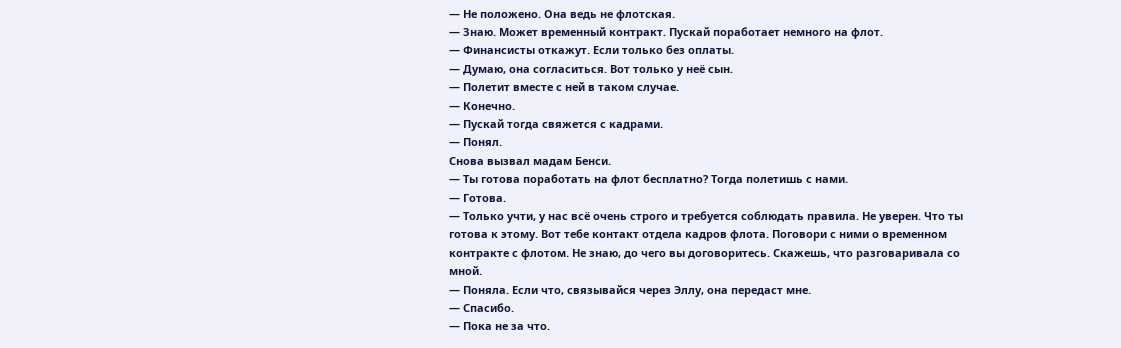— Не положено. Она ведь не флотская.
— Знаю. Может временный контракт. Пускай поработает немного на флот.
— Финансисты откажут. Если только без оплаты.
— Думаю, она согласиться. Вот только у неё сын.
— Полетит вместе с ней в таком случае.
— Конечно.
— Пускай тогда свяжется с кадрами.
— Понял.
Снова вызвал мадам Бенси.
— Ты готова поработать на флот бесплатно? Тогда полетишь с нами.
— Готова.
— Только учти, у нас всё очень строго и требуется соблюдать правила. Не уверен. Что ты готова к этому. Вот тебе контакт отдела кадров флота. Поговори с ними о временном контракте с флотом. Не знаю, до чего вы договоритесь. Скажешь, что разговаривала со мной.
— Поняла. Если что, связывайся через Эллу, она передаст мне.
— Спасибо.
— Пока не за что.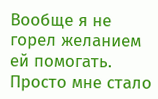Вообще я не горел желанием ей помогать. Просто мне стало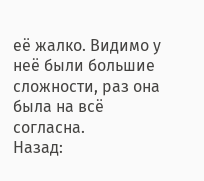её жалко. Видимо у неё были большие сложности, раз она была на всё согласна.
Назад: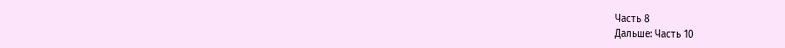Часть 8
Дальше: Часть 10